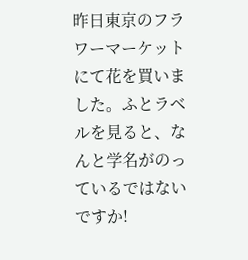昨日東京のフラワーマーケットにて花を買いました。ふとラベルを見ると、なんと学名がのっているではないですか!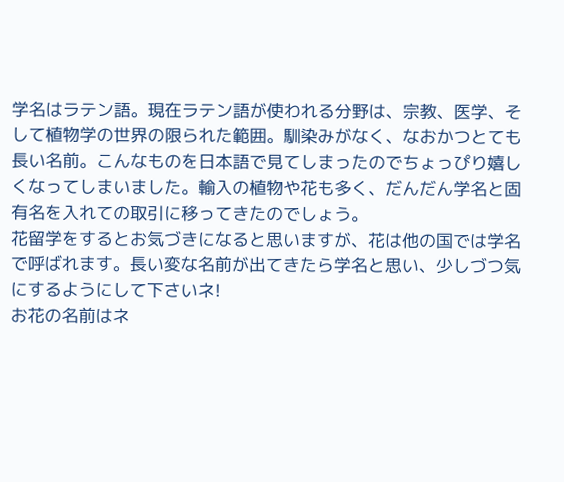学名はラテン語。現在ラテン語が使われる分野は、宗教、医学、そして植物学の世界の限られた範囲。馴染みがなく、なおかつとても長い名前。こんなものを日本語で見てしまったのでちょっぴり嬉しくなってしまいました。輸入の植物や花も多く、だんだん学名と固有名を入れての取引に移ってきたのでしょう。
花留学をするとお気づきになると思いますが、花は他の国では学名で呼ばれます。長い変な名前が出てきたら学名と思い、少しづつ気にするようにして下さいネ!
お花の名前はネ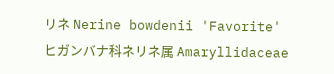リネ Nerine bowdenii 'Favorite'
ヒガンバナ科ネリネ属 Amaryllidaceae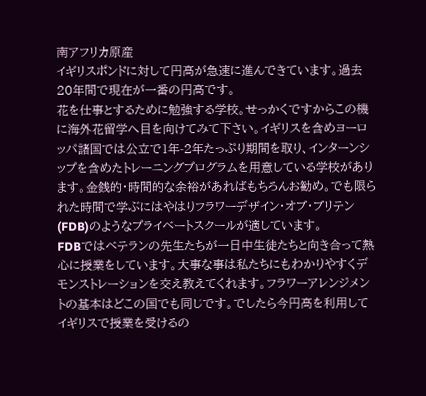南アフリカ原産
イギリスポンドに対して円高が急速に進んできています。過去20年間で現在が一番の円高です。
花を仕事とするために勉強する学校。せっかくですからこの機に海外花留学へ目を向けてみて下さい。イギリスを含めヨーロッパ諸国では公立で1年-2年たっぷり期間を取り、インターンシップを含めたトレーニングプログラムを用意している学校があります。金銭的・時間的な余裕があればもちろんお勧め。でも限られた時間で学ぶにはやはりフラワーデザイン・オブ・ブリテン(FDB)のようなプライベートスクールが適しています。
FDBではベテランの先生たちが一日中生徒たちと向き合って熱心に授業をしています。大事な事は私たちにもわかりやすくデモンストレーションを交え教えてくれます。フラワーアレンジメントの基本はどこの国でも同じです。でしたら今円高を利用してイギリスで授業を受けるの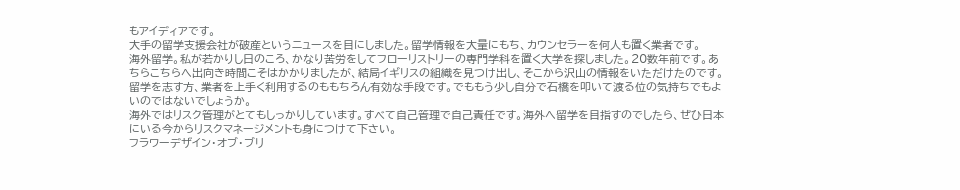もアイディアです。
大手の留学支援会社が破産というニュースを目にしました。留学情報を大量にもち、カウンセラーを何人も置く業者です。
海外留学。私が若かりし日のころ、かなり苦労をしてフローリストリーの専門学科を置く大学を探しました。20数年前です。あちらこちらへ出向き時間こそはかかりましたが、結局イギリスの組織を見つけ出し、そこから沢山の情報をいただけたのです。留学を志す方、業者を上手く利用するのももちろん有効な手段です。でももう少し自分で石橋を叩いて渡る位の気持ちでもよいのではないでしょうか。
海外ではリスク管理がとてもしっかりしています。すべて自己管理で自己責任です。海外へ留学を目指すのでしたら、ぜひ日本にいる今からリスクマネージメントも身につけて下さい。
フラワーデザイン・オブ・ブリ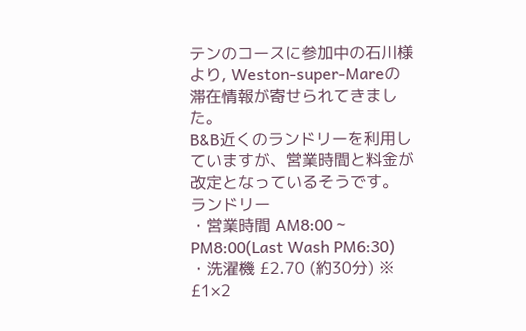テンのコースに参加中の石川様より, Weston-super-Mareの滞在情報が寄せられてきました。
B&B近くのランドリーを利用していますが、営業時間と料金が改定となっているそうです。
ランドリー
・営業時間 AM8:00 ~ PM8:00(Last Wash PM6:30)
・洗濯機 £2.70 (約30分) ※ £1×2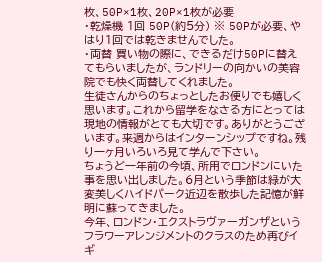枚、50P×1枚、20P×1枚が必要
・乾燥機 1回 50P(約5分) ※ 50Pが必要、やはり1回では乾きませんでした。
・両替 買い物の際に、できるだけ50Pに替えてもらいましたが、ランドリーの向かいの美容院でも快く両替してくれました。
生徒さんからのちょっとしたお便りでも嬉しく思います。これから留学をなさる方にとっては現地の情報がとても大切です。ありがとうございます。来週からはインターンシップですね。残り一ヶ月いろいろ見て学んで下さい。
ちょうど一年前の今頃、所用でロンドンにいた事を思い出しました。6月という季節は緑が大変美しくハイドパーク近辺を散歩した記憶が鮮明に蘇ってきました。
今年、ロンドン・エクストラヴァーガンザというフラワーアレンジメントのクラスのため再びイギ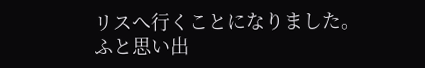リスへ行くことになりました。
ふと思い出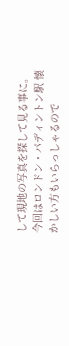して現地の写真を探して見る事に。
今回はロンドン・パディントン駅 懐かしい方もいらっしゃるので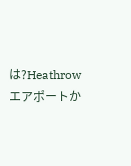は?Heathrowエアポートか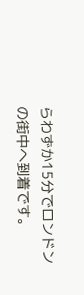らわずか15分でロンドンの街中へ到着です。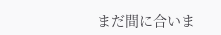まだ間に合いま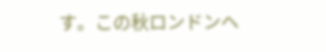す。この秋ロンドンヘ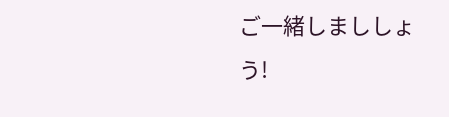ご一緒しまししょう!